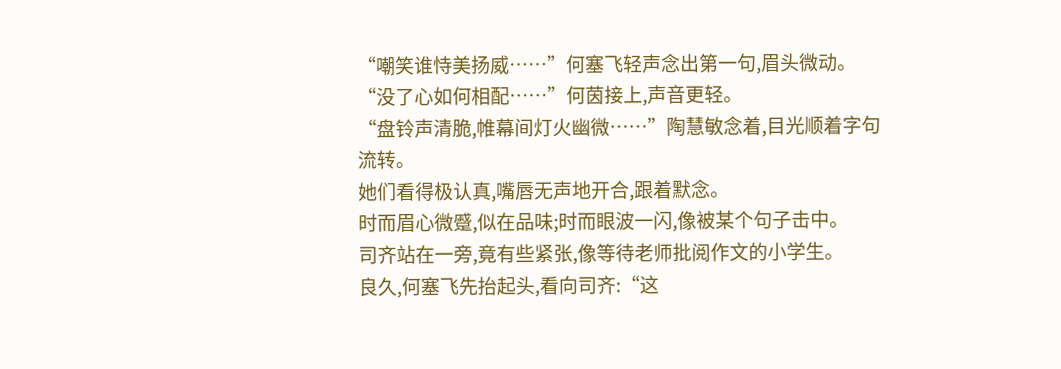“嘲笑谁恃美扬威……”何塞飞轻声念出第一句,眉头微动。
“没了心如何相配……”何茵接上,声音更轻。
“盘铃声清脆,帷幕间灯火幽微……”陶慧敏念着,目光顺着字句流转。
她们看得极认真,嘴唇无声地开合,跟着默念。
时而眉心微蹙,似在品味;时而眼波一闪,像被某个句子击中。
司齐站在一旁,竟有些紧张,像等待老师批阅作文的小学生。
良久,何塞飞先抬起头,看向司齐:“这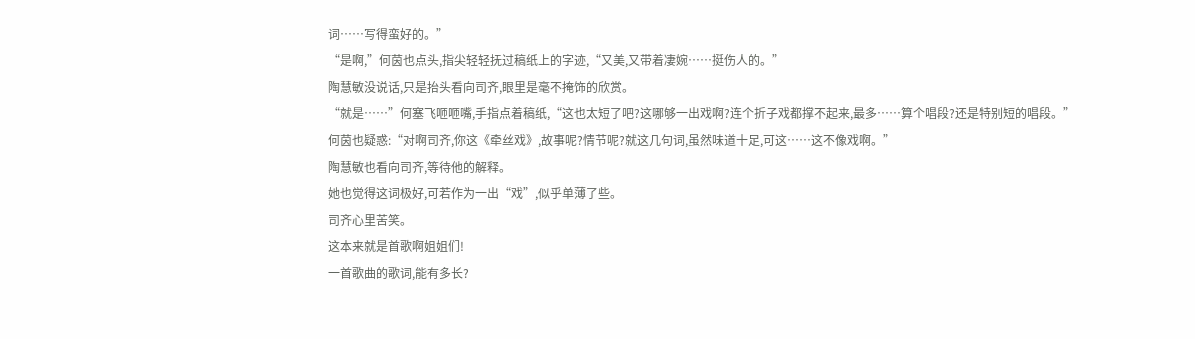词……写得蛮好的。”
“是啊,”何茵也点头,指尖轻轻抚过稿纸上的字迹,“又美,又带着凄婉……挺伤人的。”
陶慧敏没说话,只是抬头看向司齐,眼里是毫不掩饰的欣赏。
“就是……”何塞飞咂咂嘴,手指点着稿纸,“这也太短了吧?这哪够一出戏啊?连个折子戏都撑不起来,最多……算个唱段?还是特别短的唱段。”
何茵也疑惑:“对啊司齐,你这《牵丝戏》,故事呢?情节呢?就这几句词,虽然味道十足,可这……这不像戏啊。”
陶慧敏也看向司齐,等待他的解释。
她也觉得这词极好,可若作为一出“戏”,似乎单薄了些。
司齐心里苦笑。
这本来就是首歌啊姐姐们!
一首歌曲的歌词,能有多长?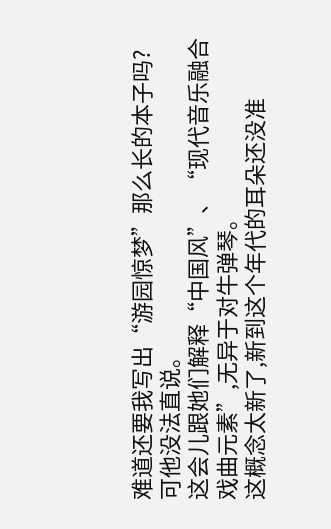难道还要我写出“游园惊梦”那么长的本子吗?
可他没法直说。
这会儿跟她们解释“中国风”、“现代音乐融合戏曲元素”,无异于对牛弹琴。
这概念太新了,新到这个年代的耳朵还没准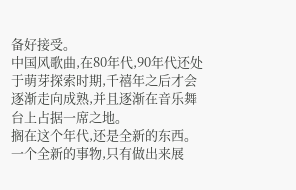备好接受。
中国风歌曲,在80年代,90年代还处于萌芽探索时期,千禧年之后才会逐渐走向成熟,并且逐渐在音乐舞台上占据一席之地。
搁在这个年代,还是全新的东西。
一个全新的事物,只有做出来展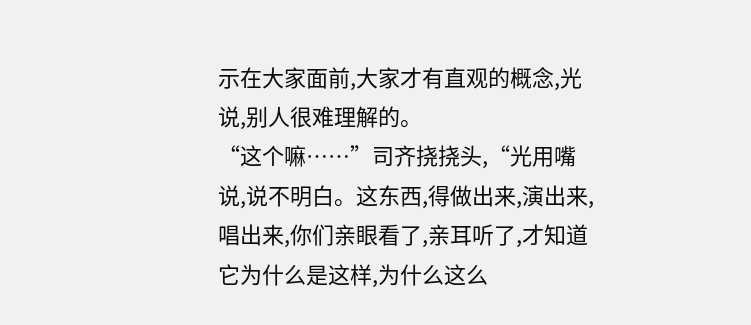示在大家面前,大家才有直观的概念,光说,别人很难理解的。
“这个嘛……”司齐挠挠头,“光用嘴说,说不明白。这东西,得做出来,演出来,唱出来,你们亲眼看了,亲耳听了,才知道它为什么是这样,为什么这么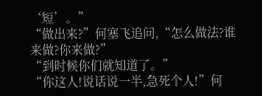‘短’。”
“做出来?”何塞飞追问,“怎么做法?谁来做?你来做?”
“到时候你们就知道了。”
“你这人!说话说一半,急死个人!”何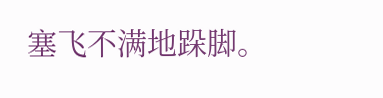塞飞不满地跺脚。